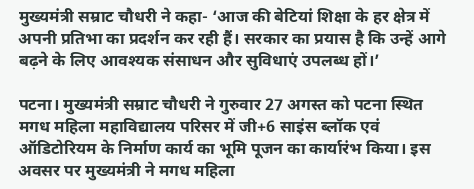मुख्यमंत्री सम्राट चौधरी ने कहा- ‘आज की बेटियां शिक्षा के हर क्षेत्र में अपनी प्रतिभा का प्रदर्शन कर रही हैं। सरकार का प्रयास है कि उन्हें आगे बढ़ने के लिए आवश्यक संसाधन और सुविधाएं उपलब्ध हों।’

पटना। मुख्यमंत्री सम्राट चौधरी ने गुरुवार 27 अगस्त को पटना स्थित मगध महिला महाविद्यालय परिसर में जी+6 साइंस ब्लॉक एवं ऑडिटोरियम के निर्माण कार्य का भूमि पूजन का कार्यारंभ किया। इस अवसर पर मुख्यमंत्री ने मगध महिला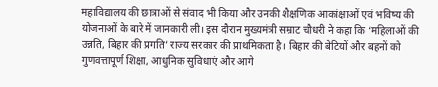महाविद्यालय की छात्राओं से संवाद भी किया और उनकी शैक्षणिक आकांक्षाओं एवं भविष्य की योजनाओं के बारे में जानकारी ली। इस दौरान मुख्यमंत्री सम्राट चौधरी ने कहा कि ‘महिलाओं की उन्नति, बिहार की प्रगति’ राज्य सरकार की प्राथमिकता है। बिहार की बेटियों और बहनों को गुणवत्तापूर्ण शिक्षा, आधुनिक सुविधाएं और आगे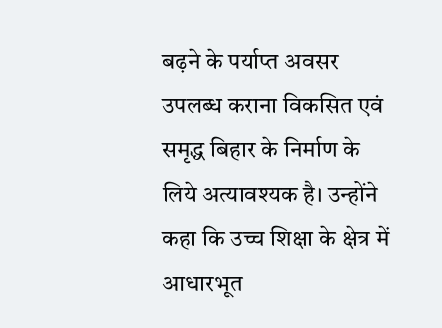बढ़ने के पर्याप्त अवसर उपलब्ध कराना विकसित एवं समृद्ध बिहार के निर्माण के लिये अत्यावश्यक है। उन्होंने कहा कि उच्च शिक्षा के क्षेत्र में आधारभूत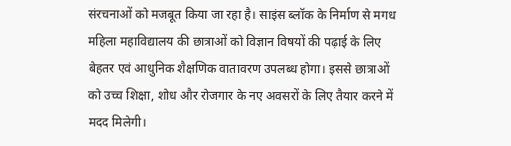संरचनाओं को मजबूत किया जा रहा है। साइंस ब्लॉक के निर्माण से मगध महिला महाविद्यालय की छात्राओं को विज्ञान विषयों की पढ़ाई के लिए बेहतर एवं आधुनिक शैक्षणिक वातावरण उपलब्ध होगा। इससे छात्राओं को उच्च शिक्षा, शोध और रोजगार के नए अवसरों के लिए तैयार करने में मदद मिलेगी।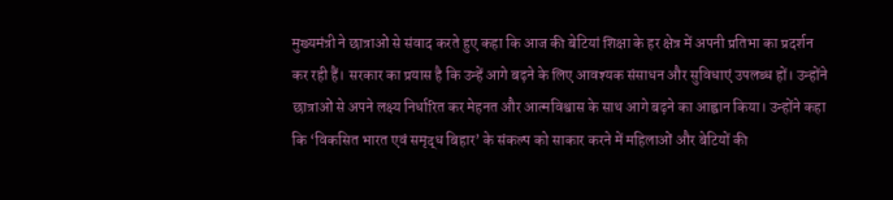मुख्यमंत्री ने छात्राओं से संवाद करते हुए कहा कि आज की बेटियां शिक्षा के हर क्षेत्र में अपनी प्रतिभा का प्रदर्शन कर रही हैं। सरकार का प्रयास है कि उन्हें आगे बढ़ने के लिए आवश्यक संसाधन और सुविधाएं उपलब्ध हों। उन्होंने छात्राओं से अपने लक्ष्य निर्धारित कर मेहनत और आत्मविश्वास के साथ आगे बढ़ने का आह्वान किया। उन्होंने कहा कि ‘विकसित भारत एवं समृद्ध बिहार’ के संकल्प को साकार करने में महिलाओं और बेटियों की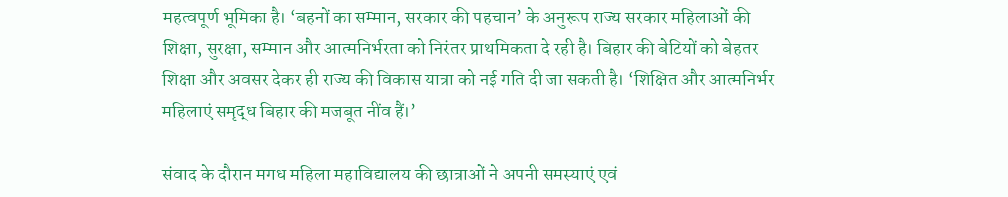महत्वपूर्ण भूमिका है। ‘बहनों का सम्मान, सरकार की पहचान’ के अनुरूप राज्य सरकार महिलाओं की शिक्षा, सुरक्षा, सम्मान और आत्मनिर्भरता को निरंतर प्राथमिकता दे रही है। बिहार की बेटियों को बेहतर शिक्षा और अवसर देकर ही राज्य की विकास यात्रा को नई गति दी जा सकती है। ‘शिक्षित और आत्मनिर्भर महिलाएं समृद्ध बिहार की मजबूत नींव हैं।’

संवाद के दौरान मगध महिला महाविद्यालय की छात्राओं ने अपनी समस्याएं एवं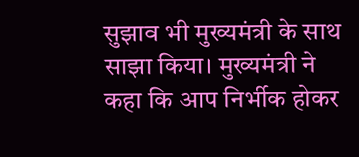सुझाव भी मुख्यमंत्री के साथ साझा किया। मुख्यमंत्री ने कहा कि आप निर्भीक होकर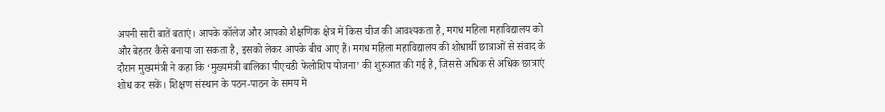अपनी सारी बातें बताएं। आपके कॉलेज और आपको शैक्षणिक क्षेत्र में किस चीज की आवश्यकता है, मगध महिला महाविद्यालय को और बेहतर कैसे बनाया जा सकता है, इसको लेकर आपके बीच आए हैं। मगध महिला महाविद्यालय की शोधार्थी छात्राओं से संवाद के दौरान मुख्यमंत्री ने कहा कि ‘मुख्यमंत्री बालिका पीएचडी फेलोशिप योजना’ की शुरुआत की गई है, जिससे अधिक से अधिक छात्राएं शोध कर सकें। शिक्षण संस्थान के पठन-पाठन के समय में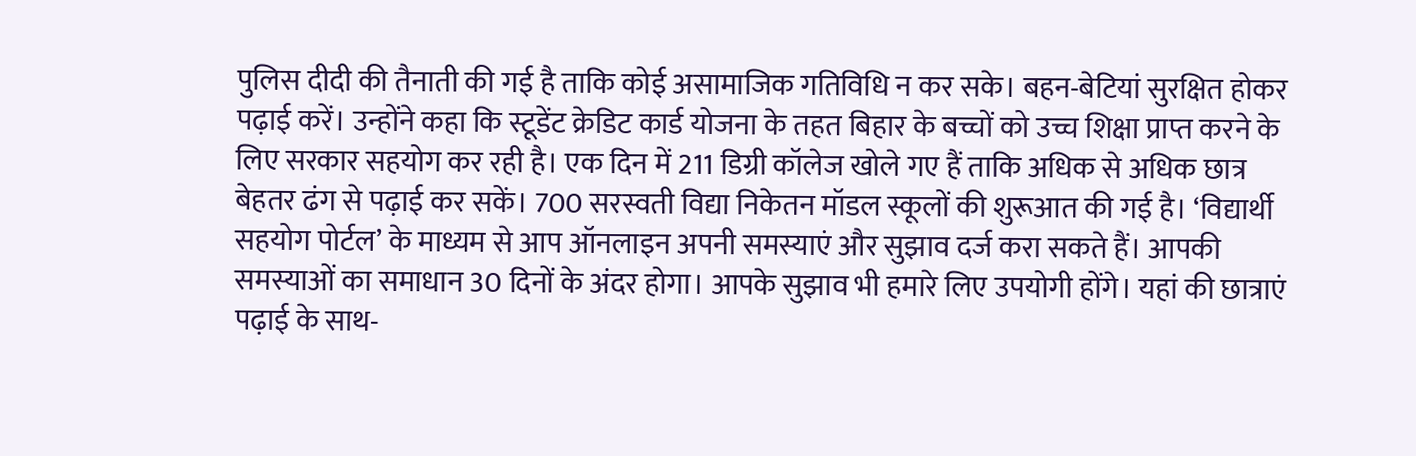पुलिस दीदी की तैनाती की गई है ताकि कोई असामाजिक गतिविधि न कर सके। बहन-बेटियां सुरक्षित होकर पढ़ाई करें। उन्होंने कहा कि स्टूडेंट क्रेडिट कार्ड योजना के तहत बिहार के बच्चों को उच्च शिक्षा प्राप्त करने के लिए सरकार सहयोग कर रही है। एक दिन में 211 डिग्री कॉलेज खोले गए हैं ताकि अधिक से अधिक छात्र बेहतर ढंग से पढ़ाई कर सकें। 700 सरस्वती विद्या निकेतन मॉडल स्कूलों की शुरूआत की गई है। ‘विद्यार्थी सहयोग पोर्टल’ के माध्यम से आप ऑनलाइन अपनी समस्याएं और सुझाव दर्ज करा सकते हैं। आपकी समस्याओं का समाधान 30 दिनों के अंदर होगा। आपके सुझाव भी हमारे लिए उपयोगी होंगे। यहां की छात्राएं पढ़ाई के साथ-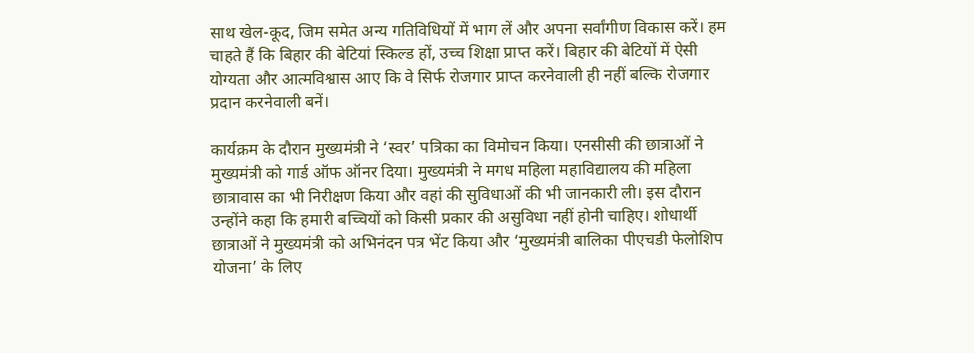साथ खेल-कूद, जिम समेत अन्य गतिविधियों में भाग लें और अपना सर्वांगीण विकास करें। हम चाहते हैं कि बिहार की बेटियां स्किल्ड हों, उच्च शिक्षा प्राप्त करें। बिहार की बेटियों में ऐसी योग्यता और आत्मविश्वास आए कि वे सिर्फ रोजगार प्राप्त करनेवाली ही नहीं बल्कि रोजगार प्रदान करनेवाली बनें।

कार्यक्रम के दौरान मुख्यमंत्री ने ‘स्वर’ पत्रिका का विमोचन किया। एनसीसी की छात्राओं ने मुख्यमंत्री को गार्ड ऑफ ऑनर दिया। मुख्यमंत्री ने मगध महिला महाविद्यालय की महिला छात्रावास का भी निरीक्षण किया और वहां की सुविधाओं की भी जानकारी ली। इस दौरान उन्होंने कहा कि हमारी बच्चियों को किसी प्रकार की असुविधा नहीं होनी चाहिए। शोधार्थी छात्राओं ने मुख्यमंत्री को अभिनंदन पत्र भेंट किया और ‘मुख्यमंत्री बालिका पीएचडी फेलोशिप योजना’ के लिए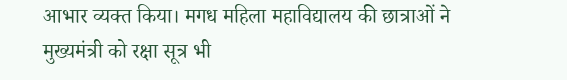आभार व्यक्त किया। मगध महिला महाविद्यालय की छात्राओं ने मुख्यमंत्री को रक्षा सूत्र भी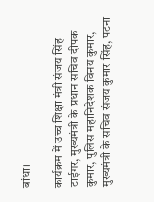बांधा।

कार्यक्रम में उच्च शिक्षा मंत्री संजय सिंह टाईगर, मुख्यमंत्री के प्रधान सचिव दीपक कुमार, पुलिस महानिदेशक विनय कुमार, मुख्यमंत्री के सचिव संजय कुमार सिंह, पटना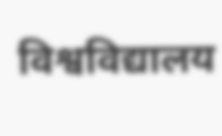विश्वविद्यालय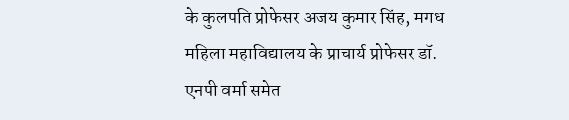के कुलपति प्रोफेसर अजय कुमार सिंह, मगध महिला महाविद्यालय के प्राचार्य प्रोफेसर डॉ. एनपी वर्मा समेत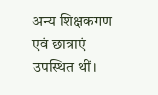अन्य शिक्षकगण एवं छात्राएं उपस्थित थीं।